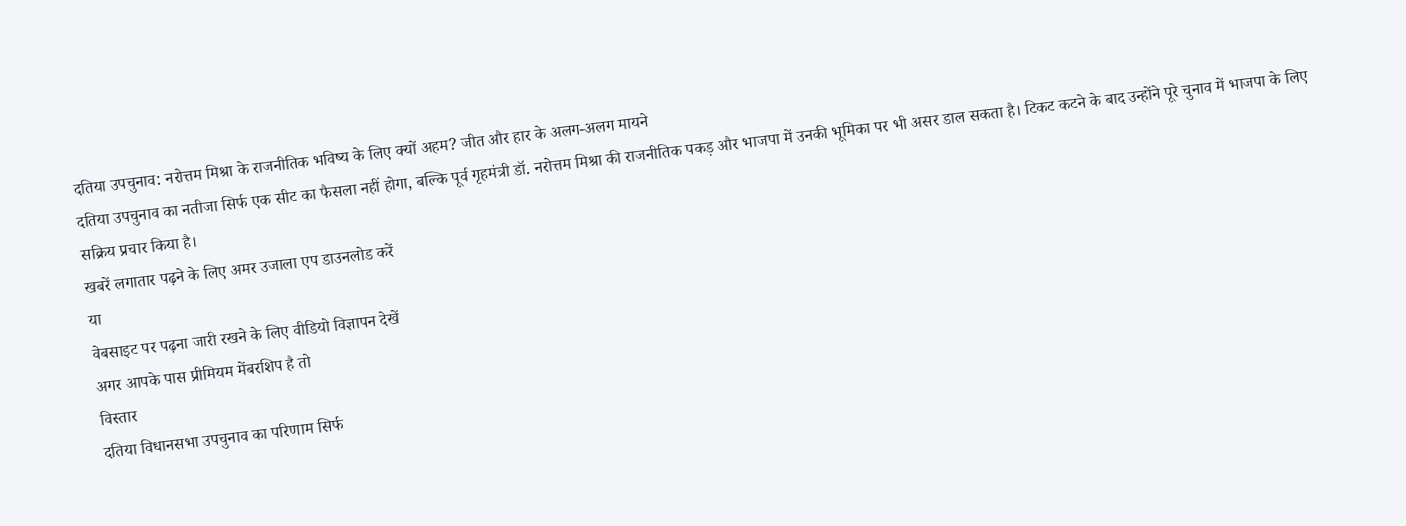दतिया उपचुनाव: नरोत्तम मिश्रा के राजनीतिक भविष्य के लिए क्यों अहम? जीत और हार के अलग-अलग मायने
दतिया उपचुनाव का नतीजा सिर्फ एक सीट का फैसला नहीं होगा, बल्कि पूर्व गृहमंत्री डॉ. नरोत्तम मिश्रा की राजनीतिक पकड़ और भाजपा में उनकी भूमिका पर भी असर डाल सकता है। टिकट कटने के बाद उन्होंने पूरे चुनाव में भाजपा के लिए सक्रिय प्रचार किया है।
खबरें लगातार पढ़ने के लिए अमर उजाला एप डाउनलोड करें
या
वेबसाइट पर पढ़ना जारी रखने के लिए वीडियो विज्ञापन देखें
अगर आपके पास प्रीमियम मेंबरशिप है तो
विस्तार
दतिया विधानसभा उपचुनाव का परिणाम सिर्फ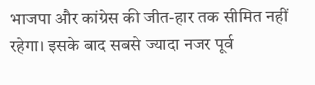भाजपा और कांग्रेस की जीत-हार तक सीमित नहीं रहेगा। इसके बाद सबसे ज्यादा नजर पूर्व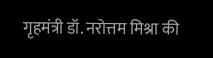गृहमंत्री डॉ. नरोत्तम मिश्रा की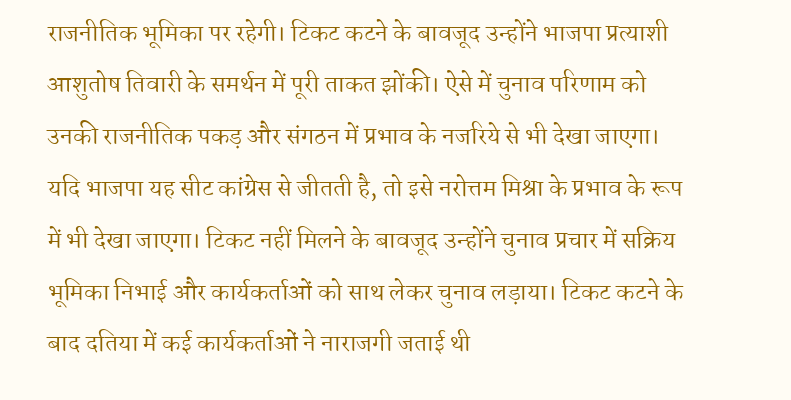राजनीतिक भूमिका पर रहेगी। टिकट कटने के बावजूद उन्होंने भाजपा प्रत्याशी आशुतोष तिवारी के समर्थन में पूरी ताकत झोंकी। ऐसे में चुनाव परिणाम को उनकी राजनीतिक पकड़ और संगठन में प्रभाव के नजरिये से भी देखा जाएगा।
यदि भाजपा यह सीट कांग्रेस से जीतती है, तो इसे नरोत्तम मिश्रा के प्रभाव के रूप में भी देखा जाएगा। टिकट नहीं मिलने के बावजूद उन्होंने चुनाव प्रचार में सक्रिय भूमिका निभाई और कार्यकर्ताओं को साथ लेकर चुनाव लड़ाया। टिकट कटने के बाद दतिया में कई कार्यकर्ताओं ने नाराजगी जताई थी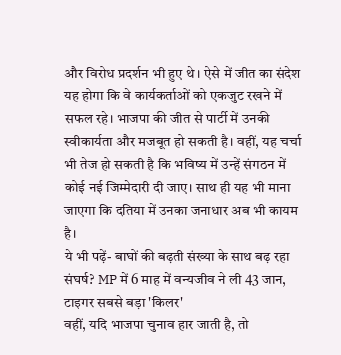और विरोध प्रदर्शन भी हुए थे। ऐसे में जीत का संदेश यह होगा कि वे कार्यकर्ताओं को एकजुट रखने में सफल रहे। भाजपा की जीत से पार्टी में उनकी स्वीकार्यता और मजबूत हो सकती है। वहीं, यह चर्चा भी तेज हो सकती है कि भविष्य में उन्हें संगठन में कोई नई जिम्मेदारी दी जाए। साथ ही यह भी माना जाएगा कि दतिया में उनका जनाधार अब भी कायम है।
ये भी पढ़ें- बाघों की बढ़ती संख्या के साथ बढ़ रहा संघर्ष? MP में 6 माह में वन्यजीव ने ली 43 जान, टाइगर सबसे बड़ा 'किलर'
वहीं, यदि भाजपा चुनाव हार जाती है, तो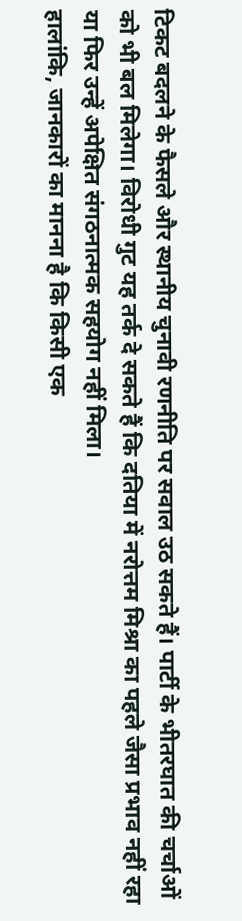टिकट बदलने के फैसले और स्थानीय चुनावी रणनीति पर सवाल उठ सकते हैं। पार्टी के भीतरघात की चर्चाओं को भी बल मिलेगा। विरोधी गुट यह तर्क दे सकते हैं कि दतिया में नरोत्तम मिश्रा का पहले जैसा प्रभाव नहीं रहा या फिर उन्हें अपेक्षित संगठनात्मक सहयोग नहीं मिला।
हालांकि, जानकारों का मानना है कि किसी एक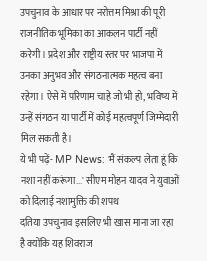उपचुनाव के आधार पर नरोत्तम मिश्रा की पूरी राजनीतिक भूमिका का आकलन पार्टी नहीं करेगी। प्रदेश और राष्ट्रीय स्तर पर भाजपा में उनका अनुभव और संगठनात्मक महत्व बना रहेगा। ऐसे में परिणाम चाहे जो भी हो, भविष्य में उन्हें संगठन या पार्टी में कोई महत्वपूर्ण जिम्मेदारी मिल सकती है।
ये भी पढ़ें- MP News: 'मैं संकल्प लेता हूं कि नशा नहीं करूंगा...' सीएम मोहन यादव ने युवाओं को दिलाई नशामुक्ति की शपथ
दतिया उपचुनाव इसलिए भी खास माना जा रहा है क्योंकि यह शिवराज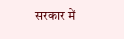सरकार में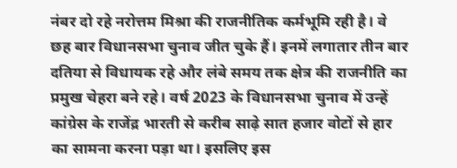नंबर दो रहे नरोत्तम मिश्रा की राजनीतिक कर्मभूमि रही है। वे छह बार विधानसभा चुनाव जीत चुके हैं। इनमें लगातार तीन बार दतिया से विधायक रहे और लंबे समय तक क्षेत्र की राजनीति का प्रमुख चेहरा बने रहे। वर्ष 2023 के विधानसभा चुनाव में उन्हें कांग्रेस के राजेंद्र भारती से करीब साढ़े सात हजार वोटों से हार का सामना करना पड़ा था। इसलिए इस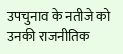उपचुनाव के नतीजे को उनकी राजनीतिक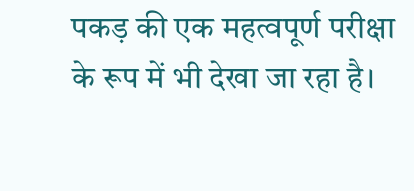पकड़ की एक महत्वपूर्ण परीक्षा के रूप में भी देखा जा रहा है।